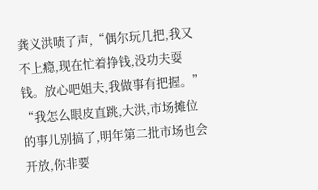龚义洪啧了声,“偶尔玩几把,我又不上瘾,现在忙着挣钱,没功夫耍钱。放心吧姐夫,我做事有把握。”
“我怎么眼皮直跳,大洪,市场摊位的事儿别搞了,明年第二批市场也会开放,你非要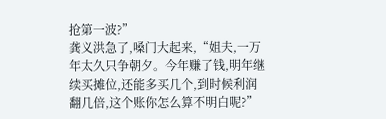抢第一波?”
龚义洪急了,嗓门大起来,“姐夫,一万年太久只争朝夕。今年赚了钱,明年继续买摊位,还能多买几个,到时候利润翻几倍,这个账你怎么算不明白呢?”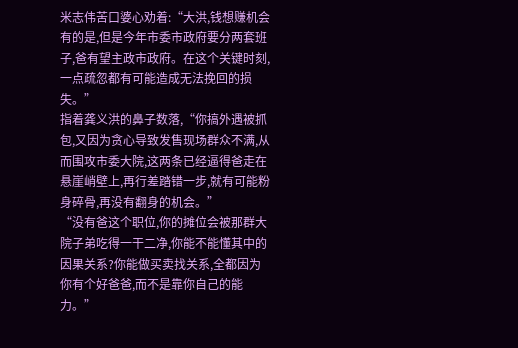米志伟苦口婆心劝着:“大洪,钱想赚机会有的是,但是今年市委市政府要分两套班子,爸有望主政市政府。在这个关键时刻,一点疏忽都有可能造成无法挽回的损失。”
指着龚义洪的鼻子数落,“你搞外遇被抓包,又因为贪心导致发售现场群众不满,从而围攻市委大院,这两条已经逼得爸走在悬崖峭壁上,再行差踏错一步,就有可能粉身碎骨,再没有翻身的机会。”
“没有爸这个职位,你的摊位会被那群大院子弟吃得一干二净,你能不能懂其中的因果关系?你能做买卖找关系,全都因为你有个好爸爸,而不是靠你自己的能力。”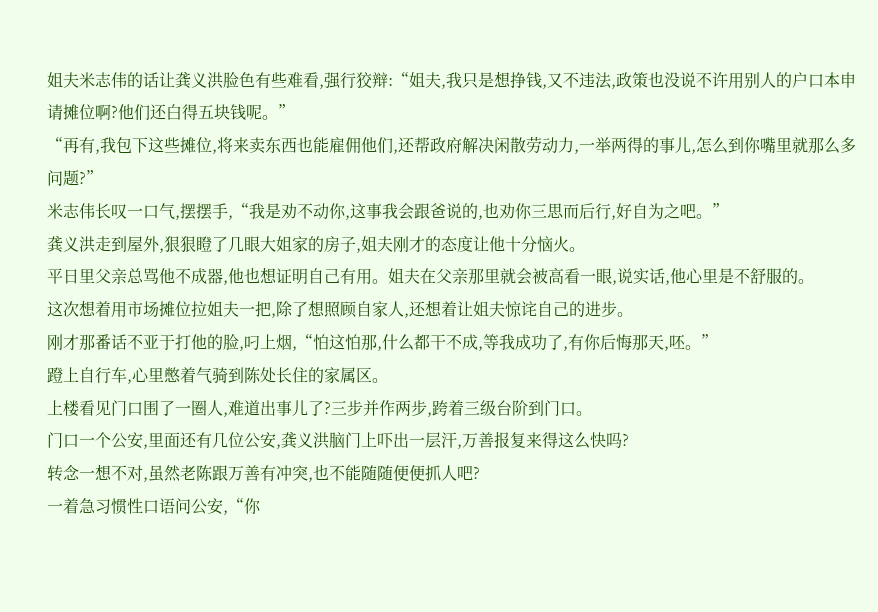姐夫米志伟的话让龚义洪脸色有些难看,强行狡辩:“姐夫,我只是想挣钱,又不违法,政策也没说不许用别人的户口本申请摊位啊?他们还白得五块钱呢。”
“再有,我包下这些摊位,将来卖东西也能雇佣他们,还帮政府解决闲散劳动力,一举两得的事儿,怎么到你嘴里就那么多问题?”
米志伟长叹一口气,摆摆手,“我是劝不动你,这事我会跟爸说的,也劝你三思而后行,好自为之吧。”
龚义洪走到屋外,狠狠瞪了几眼大姐家的房子,姐夫刚才的态度让他十分恼火。
平日里父亲总骂他不成器,他也想证明自己有用。姐夫在父亲那里就会被高看一眼,说实话,他心里是不舒服的。
这次想着用市场摊位拉姐夫一把,除了想照顾自家人,还想着让姐夫惊诧自己的进步。
刚才那番话不亚于打他的脸,叼上烟,“怕这怕那,什么都干不成,等我成功了,有你后悔那天,呸。”
蹬上自行车,心里憋着气骑到陈处长住的家属区。
上楼看见门口围了一圈人,难道出事儿了?三步并作两步,跨着三级台阶到门口。
门口一个公安,里面还有几位公安,龚义洪脑门上吓出一层汗,万善报复来得这么快吗?
转念一想不对,虽然老陈跟万善有冲突,也不能随随便便抓人吧?
一着急习惯性口语问公安,“你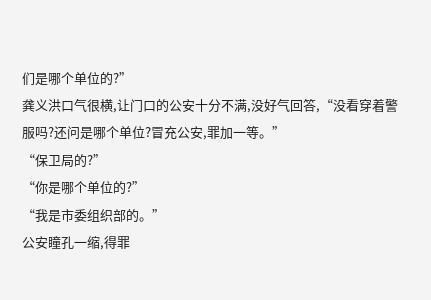们是哪个单位的?”
龚义洪口气很横,让门口的公安十分不满,没好气回答,“没看穿着警服吗?还问是哪个单位?冒充公安,罪加一等。”
“保卫局的?”
“你是哪个单位的?”
“我是市委组织部的。”
公安瞳孔一缩,得罪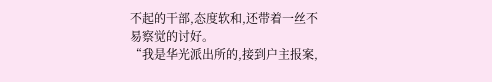不起的干部,态度软和,还带着一丝不易察觉的讨好。
“我是华光派出所的,接到户主报案,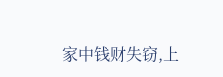家中钱财失窃,上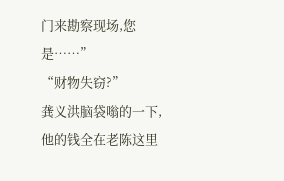门来勘察现场,您是……”
“财物失窃?”
龚义洪脑袋嗡的一下,他的钱全在老陈这里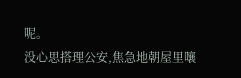呢。
没心思搭理公安,焦急地朝屋里嚷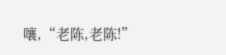嚷,“老陈,老陈!”